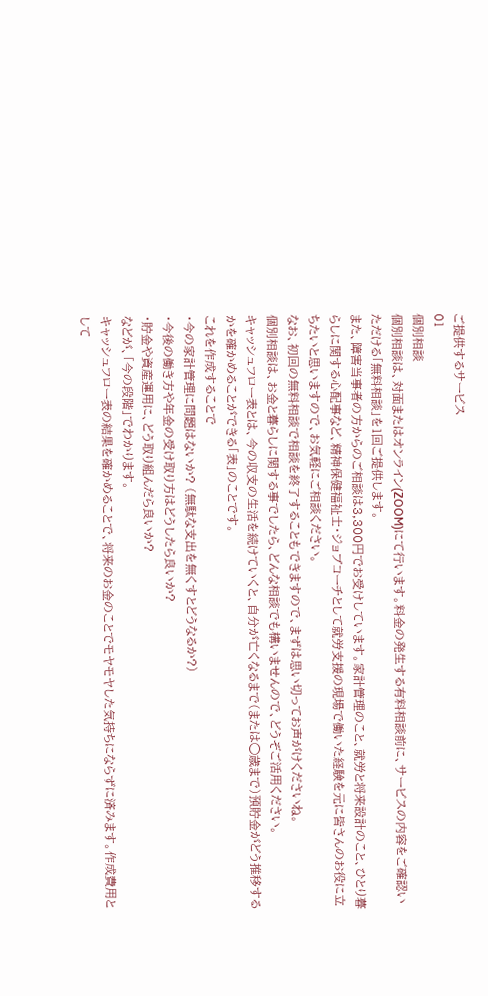ご提供するサービス
01
個別相談
個別相談は、対面またはオンライン(ZOOM)にて行います。料金の発生する有料相談前に、サービスの内容をご確認いただける「無料相談」を1回ご提供します。
また、障害当事者の方からのご相談は3,300円でお受けしています。家計管理のこと、就労と将来設計のこと、ひとり暮らしに関する心配事など、精神保健福祉士・ジョブコーチとして就労支援の現場で働いた経験を元に皆さんのお役に立ちたいと思いますので、お気軽にご相談ください。
なお、初回の無料相談で相談を終了することもできますので、まずは思い切ってお声がけくださいね。
個別相談は、お金と暮らしに関する事でしたら、どんな相談でも構いませんので、どうぞご活用ください。
キャッシュフロー表とは、今の収支の生活を続けていくと、自分が亡くなるまで(または◯歳まで)預貯金がどう推移するかを確かめることができる「表」のことです。
これを作成することで
・今の家計管理に問題はないか? (無駄な支出を無くすとどうなるか?)
・今後の働き方や年金の受け取り方はどうしたら良いか?
・貯金や資産運用に、どう取り組んだら良いか?
などが、「今の段階」でわかります。
キャッシュフロー表の結果を確かめることで、将来のお金のことでモヤモヤした気持ちにならずに済みます。作成費用として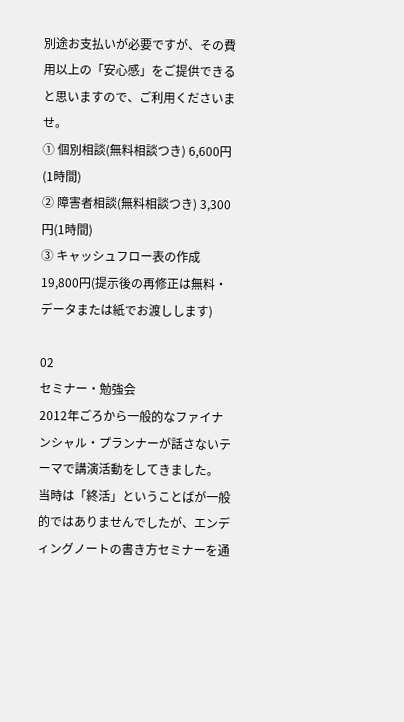別途お支払いが必要ですが、その費用以上の「安心感」をご提供できると思いますので、ご利用くださいませ。
① 個別相談(無料相談つき) 6,600円 (1時間)
② 障害者相談(無料相談つき) 3,300円(1時間)
③ キャッシュフロー表の作成 19,800円(提示後の再修正は無料・データまたは紙でお渡しします)

02
セミナー・勉強会
2012年ごろから一般的なファイナンシャル・プランナーが話さないテーマで講演活動をしてきました。
当時は「終活」ということばが一般的ではありませんでしたが、エンディングノートの書き方セミナーを通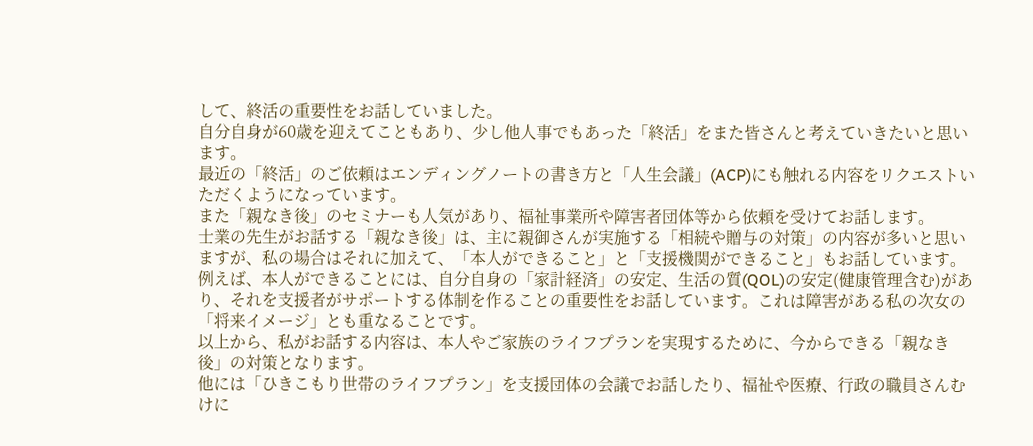して、終活の重要性をお話していました。
自分自身が60歳を迎えてこともあり、少し他人事でもあった「終活」をまた皆さんと考えていきたいと思います。
最近の「終活」のご依頼はエンディングノートの書き方と「人生会議」(ACP)にも触れる内容をリクエストいただくようになっています。
また「親なき後」のセミナーも人気があり、福祉事業所や障害者団体等から依頼を受けてお話します。
士業の先生がお話する「親なき後」は、主に親御さんが実施する「相続や贈与の対策」の内容が多いと思いますが、私の場合はそれに加えて、「本人ができること」と「支援機関ができること」もお話しています。
例えば、本人ができることには、自分自身の「家計経済」の安定、生活の質(QOL)の安定(健康管理含む)があり、それを支援者がサポートする体制を作ることの重要性をお話しています。これは障害がある私の次女の「将来イメージ」とも重なることです。
以上から、私がお話する内容は、本人やご家族のライフプランを実現するために、今からできる「親なき後」の対策となります。
他には「ひきこもり世帯のライフプラン」を支援団体の会議でお話したり、福祉や医療、行政の職員さんむけに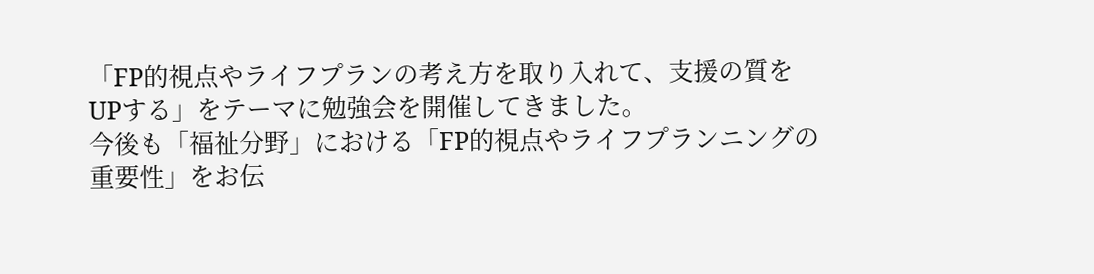「FP的視点やライフプランの考え方を取り入れて、支援の質をUPする」をテーマに勉強会を開催してきました。
今後も「福祉分野」における「FP的視点やライフプランニングの重要性」をお伝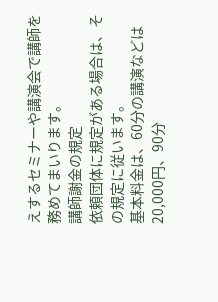えするセミナーや講演会で講師を務めてまいります。
講師謝金の規定
依頼団体に規定がある場合は、その規定に従います。
基本料金は、60分の講演などは20,000円、90分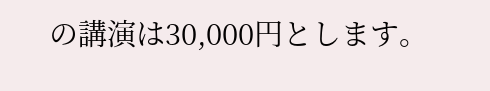の講演は30,000円とします。